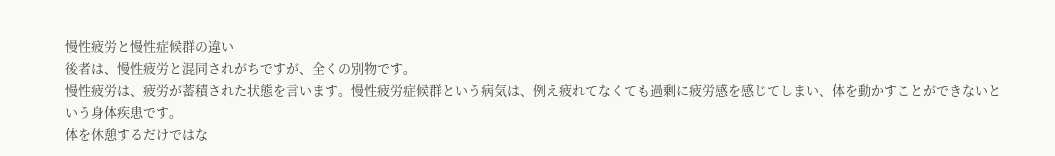慢性疲労と慢性症候群の違い
後者は、慢性疲労と混同されがちですが、全くの別物です。
慢性疲労は、疲労が蓄積された状態を言います。慢性疲労症候群という病気は、例え疲れてなくても過剰に疲労感を感じてしまい、体を動かすことができないという身体疾患です。
体を休憩するだけではな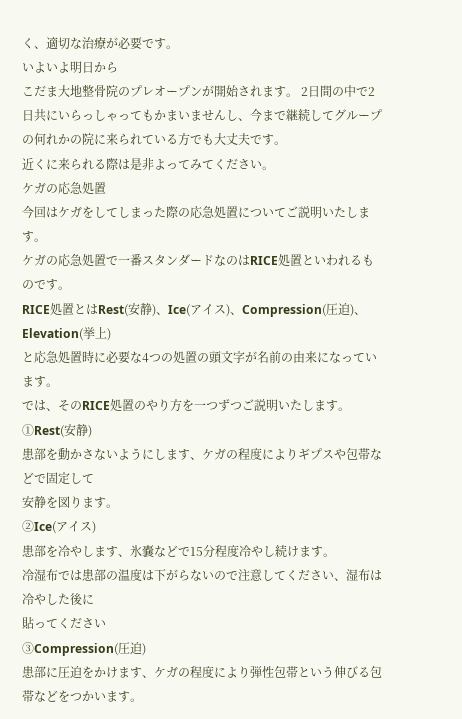く、適切な治療が必要です。
いよいよ明日から
こだま大地整骨院のプレオープンが開始されます。 2日間の中で2日共にいらっしゃってもかまいませんし、今まで継続してグループの何れかの院に来られている方でも大丈夫です。
近くに来られる際は是非よってみてください。
ケガの応急処置
今回はケガをしてしまった際の応急処置についてご説明いたします。
ケガの応急処置で一番スタンダードなのはRICE処置といわれるものです。
RICE処置とはRest(安静)、Ice(アイス)、Compression(圧迫)、Elevation(挙上)
と応急処置時に必要な4つの処置の頭文字が名前の由来になっています。
では、そのRICE処置のやり方を一つずつご説明いたします。
①Rest(安静)
患部を動かさないようにします、ケガの程度によりギプスや包帯などで固定して
安静を図ります。
②Ice(アイス)
患部を冷やします、氷嚢などで15分程度冷やし続けます。
冷湿布では患部の温度は下がらないので注意してください、湿布は冷やした後に
貼ってください
③Compression(圧迫)
患部に圧迫をかけます、ケガの程度により弾性包帯という伸びる包帯などをつかいます。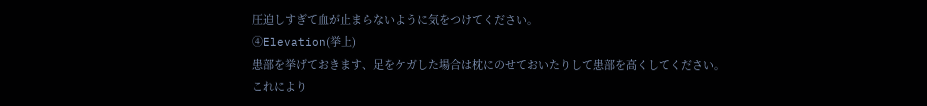圧迫しすぎて血が止まらないように気をつけてください。
④Elevation(挙上)
患部を挙げておきます、足をケガした場合は枕にのせておいたりして患部を高くしてください。
これにより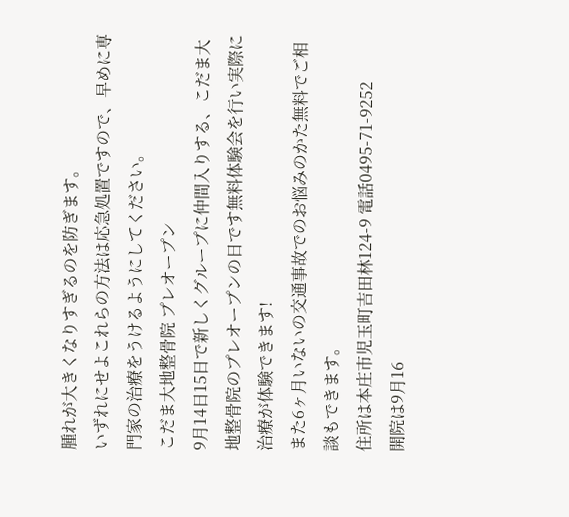腫れが大きくなりすぎるのを防ぎます。
いずれにせよこれらの方法は応急処置ですので、早めに専門家の治療をうけるようにしてください。
こだま大地整骨院 プレオープン
9月14日15日で新しくグループに仲間入りする、こだま大地整骨院のプレオープンの日です無料体験会を行い実際に治療が体験できます!
また6ヶ月いないの交通事故でのお悩みのかた無料でご相談もできます。
住所は本庄市児玉町吉田林124-9 電話0495-71-9252
開院は9月16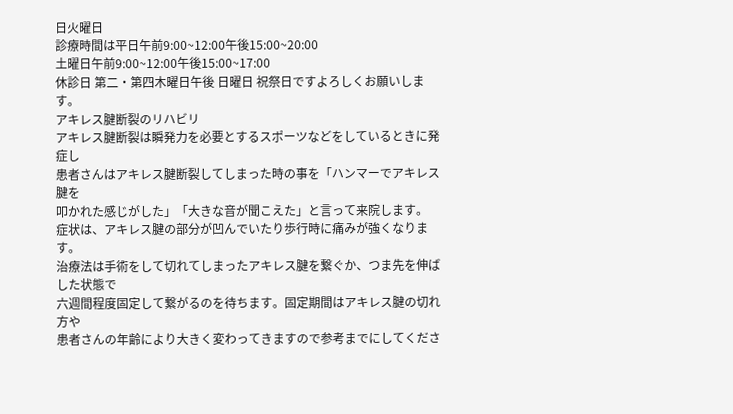日火曜日
診療時間は平日午前9:00~12:00午後15:00~20:00
土曜日午前9:00~12:00午後15:00~17:00
休診日 第二・第四木曜日午後 日曜日 祝祭日ですよろしくお願いします。
アキレス腱断裂のリハビリ
アキレス腱断裂は瞬発力を必要とするスポーツなどをしているときに発症し
患者さんはアキレス腱断裂してしまった時の事を「ハンマーでアキレス腱を
叩かれた感じがした」「大きな音が聞こえた」と言って来院します。
症状は、アキレス腱の部分が凹んでいたり歩行時に痛みが強くなります。
治療法は手術をして切れてしまったアキレス腱を繋ぐか、つま先を伸ばした状態で
六週間程度固定して繋がるのを待ちます。固定期間はアキレス腱の切れ方や
患者さんの年齢により大きく変わってきますので参考までにしてくださ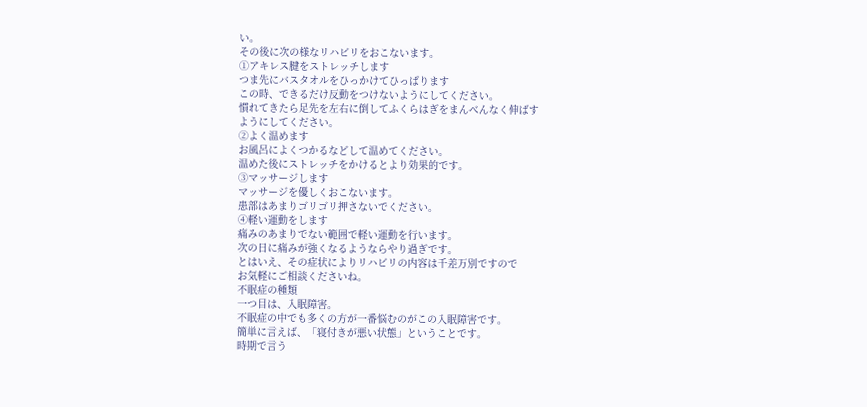い。
その後に次の様なリハビリをおこないます。
①アキレス腱をストレッチします
つま先にバスタオルをひっかけてひっぱります
この時、できるだけ反動をつけないようにしてください。
慣れてきたら足先を左右に倒してふくらはぎをまんべんなく伸ばす
ようにしてください。
②よく温めます
お風呂によくつかるなどして温めてください。
温めた後にストレッチをかけるとより効果的です。
③マッサージします
マッサージを優しくおこないます。
患部はあまりゴリゴリ押さないでください。
④軽い運動をします
痛みのあまりでない範囲で軽い運動を行います。
次の日に痛みが強くなるようならやり過ぎです。
とはいえ、その症状によりリハビリの内容は千差万別ですので
お気軽にご相談くださいね。
不眠症の種類
一つ目は、入眠障害。
不眠症の中でも多くの方が一番悩むのがこの入眠障害です。
簡単に言えば、「寝付きが悪い状態」ということです。
時期で言う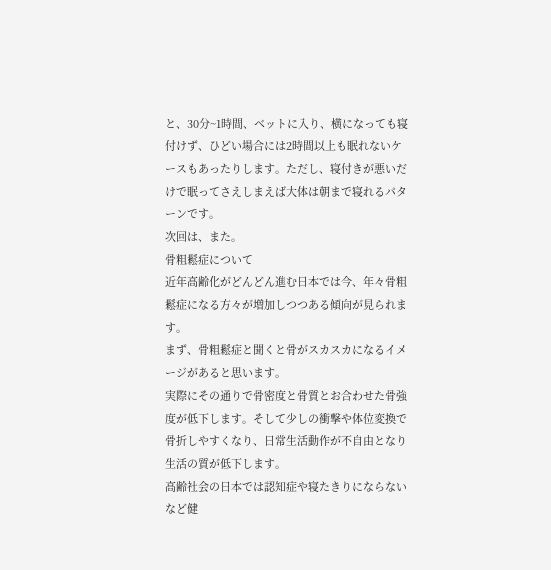と、30分~1時間、ベットに入り、横になっても寝付けず、ひどい場合には2時間以上も眠れないケースもあったりします。ただし、寝付きが悪いだけで眠ってさえしまえば大体は朝まで寝れるパターンです。
次回は、また。
骨粗鬆症について
近年高齢化がどんどん進む日本では今、年々骨粗鬆症になる方々が増加しつつある傾向が見られます。
まず、骨粗鬆症と聞くと骨がスカスカになるイメージがあると思います。
実際にその通りで骨密度と骨質とお合わせた骨強度が低下します。そして少しの衝撃や体位変換で骨折しやすくなり、日常生活動作が不自由となり生活の質が低下します。
高齢社会の日本では認知症や寝たきりにならないなど健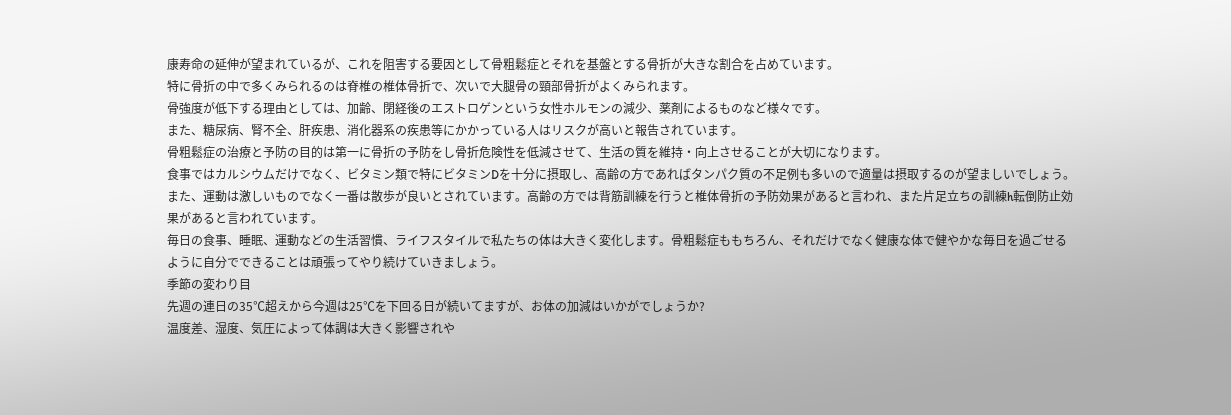康寿命の延伸が望まれているが、これを阻害する要因として骨粗鬆症とそれを基盤とする骨折が大きな割合を占めています。
特に骨折の中で多くみられるのは脊椎の椎体骨折で、次いで大腿骨の頸部骨折がよくみられます。
骨強度が低下する理由としては、加齢、閉経後のエストロゲンという女性ホルモンの減少、薬剤によるものなど様々です。
また、糖尿病、腎不全、肝疾患、消化器系の疾患等にかかっている人はリスクが高いと報告されています。
骨粗鬆症の治療と予防の目的は第一に骨折の予防をし骨折危険性を低減させて、生活の質を維持・向上させることが大切になります。
食事ではカルシウムだけでなく、ビタミン類で特にビタミンDを十分に摂取し、高齢の方であればタンパク質の不足例も多いので適量は摂取するのが望ましいでしょう。
また、運動は激しいものでなく一番は散歩が良いとされています。高齢の方では背筋訓練を行うと椎体骨折の予防効果があると言われ、また片足立ちの訓練h転倒防止効果があると言われています。
毎日の食事、睡眠、運動などの生活習慣、ライフスタイルで私たちの体は大きく変化します。骨粗鬆症ももちろん、それだけでなく健康な体で健やかな毎日を過ごせるように自分でできることは頑張ってやり続けていきましょう。
季節の変わり目
先週の連日の35℃超えから今週は25℃を下回る日が続いてますが、お体の加減はいかがでしょうか?
温度差、湿度、気圧によって体調は大きく影響されや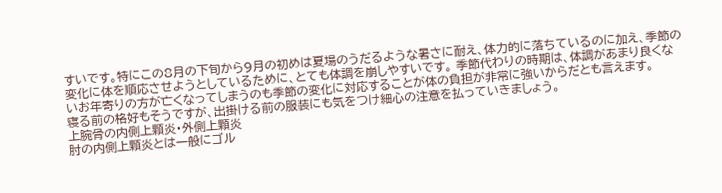すいです。特にこの8月の下旬から9月の初めは夏場のうだるような暑さに耐え、体力的に落ちているのに加え、季節の変化に体を順応させようとしているために、とても体調を崩しやすいです。 季節代わりの時期は、体調があまり良くないお年寄りの方が亡くなってしまうのも季節の変化に対応することが体の負担が非常に強いからだとも言えます。
寝る前の格好もそうですが、出掛ける前の服装にも気をつけ細心の注意を払っていきましょう。
上腕骨の内側上顆炎・外側上顆炎
肘の内側上顆炎とは一般にゴル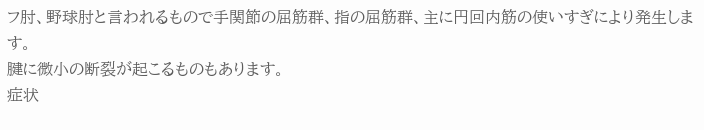フ肘、野球肘と言われるもので手関節の屈筋群、指の屈筋群、主に円回内筋の使いすぎにより発生します。
腱に微小の断裂が起こるものもあります。
症状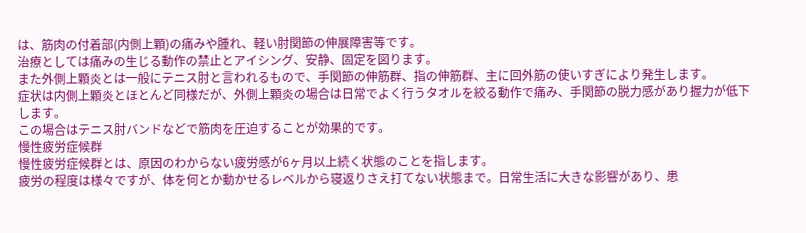は、筋肉の付着部(内側上顆)の痛みや腫れ、軽い肘関節の伸展障害等です。
治療としては痛みの生じる動作の禁止とアイシング、安静、固定を図ります。
また外側上顆炎とは一般にテニス肘と言われるもので、手関節の伸筋群、指の伸筋群、主に回外筋の使いすぎにより発生します。
症状は内側上顆炎とほとんど同様だが、外側上顆炎の場合は日常でよく行うタオルを絞る動作で痛み、手関節の脱力感があり握力が低下します。
この場合はテニス肘バンドなどで筋肉を圧迫することが効果的です。
慢性疲労症候群
慢性疲労症候群とは、原因のわからない疲労感が6ヶ月以上続く状態のことを指します。
疲労の程度は様々ですが、体を何とか動かせるレベルから寝返りさえ打てない状態まで。日常生活に大きな影響があり、患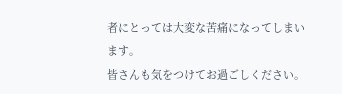者にとっては大変な苦痛になってしまいます。
皆さんも気をつけてお過ごしください。